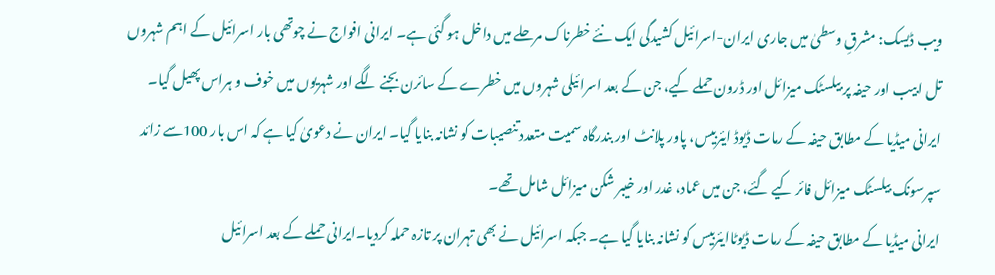ویب ڈیسک: مشرقِ وسطیٰ میں جاری ایران-اسرائیل کشیدگی ایک نئے خطرناک مرحلے میں داخل ہو گئی ہے۔ ایرانی افواج نے چوتھی بار اسرائیل کے اہم شہروں تل ابیب اور حیفہ پر بیلسٹک میزائل اور ڈرون حملے کیے، جن کے بعد اسرائیلی شہروں میں خطرے کے سائرن بجنے لگے اور شہریوں میں خوف و ہراس پھیل گیا۔
ایرانی میڈیا کے مطابق حیفہ کے رمات ڈیوڈ ایئربیس، پاور پلانٹ اور بندرگاہ سمیت متعدد تنصیبات کو نشانہ بنایا گیا۔ ایران نے دعویٰ کیا ہے کہ اس بار 100سے زائد سپرسونک بیلسٹک میزائل فائر کیے گئے، جن میں عماد، غدر اور خیبر شکن میزائل شامل تھے۔
ایرانی میڈیا کے مطابق حیفہ کے رمات ڈیوٹاایئربیس کو نشانہ بنایا گیا ہے۔ جبکہ اسرائیل نے بھی تہران پر تازہ حملہ کردیا۔ایرانی حملے کے بعد اسرائیل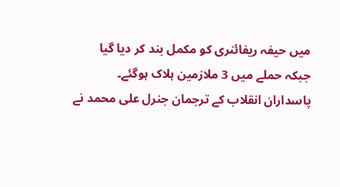میں حیفہ ریفائنری کو مکمل بند کر دیا گیا جبکہ حملے میں 3 ملازمین ہلاک ہوگئے۔
پاسداران انقلاب کے ترجمان جنرل علی محمد نے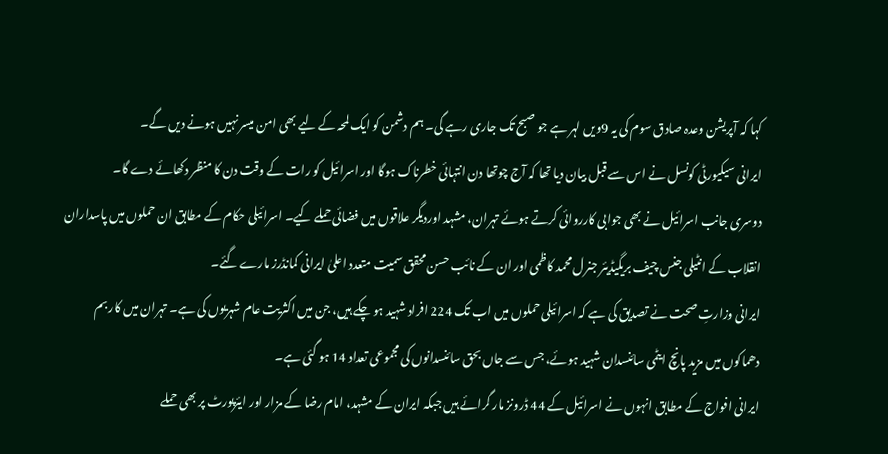کہا کہ آپریشن وعدہ صادق سوم کی یہ 9ویں لہر ہے جو صبح تک جاری رہے گی۔ ہم دشمن کو ایک لمحہ کے لیے بھی امن میسر نہیں ہونے دیں گے۔
ایرانی سیکیورٹی کونسل نے اس سے قبل بیان دیا تھا کہ آج چوتھا دن انتہائی خطرناک ہوگا اور اسرائیل کو رات کے وقت دن کا منظر دکھائے دے گا۔
دوسری جانب اسرائیل نے بھی جوابی کارروائی کرتے ہوئے تہران، مشہد اوردیگر علاقوں میں فضائی حملے کیے۔ اسرائیلی حکام کے مطابق ان حملوں میں پاسداران انقلاب کے انٹیلی جنس چیف بریگیڈیئر جنرل محمد کاظمی اور ان کے نائب حسن محقق سمیت متعدد اعلیٰ ایرانی کمانڈرز مارے گئے۔
ایرانی وزارتِ صحت نے تصدیق کی ہے کہ اسرائیلی حملوں میں اب تک 224 افراد شہید ہو چکے ہیں، جن میں اکثریت عام شہریوں کی ہے۔ تہران میں کار بم دھماکوں میں مزید پانچ ایٹمی سائنسدان شہید ہوئے، جس سے جاں بحق سائنسدانوں کی مجموعی تعداد 14 ہو گئی ہے۔
ایرانی افواج کے مطابق انہوں نے اسرائیل کے 44 ڈرونز مار گرائے ہیں جبکہ ایران کے مشہد، امام رضا کے مزار اور ایئرپورٹ پر بھی حملے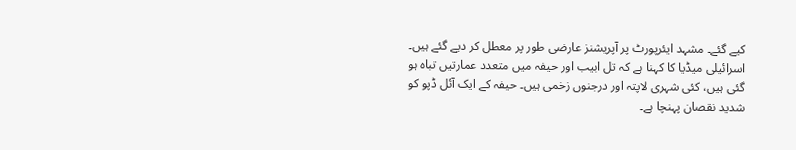کیے گئے۔ مشہد ایئرپورٹ پر آپریشنز عارضی طور پر معطل کر دیے گئے ہیں۔
اسرائیلی میڈیا کا کہنا ہے کہ تل ابیب اور حیفہ میں متعدد عمارتیں تباہ ہو گئی ہیں، کئی شہری لاپتہ اور درجنوں زخمی ہیں۔ حیفہ کے ایک آئل ڈپو کو شدید نقصان پہنچا ہے۔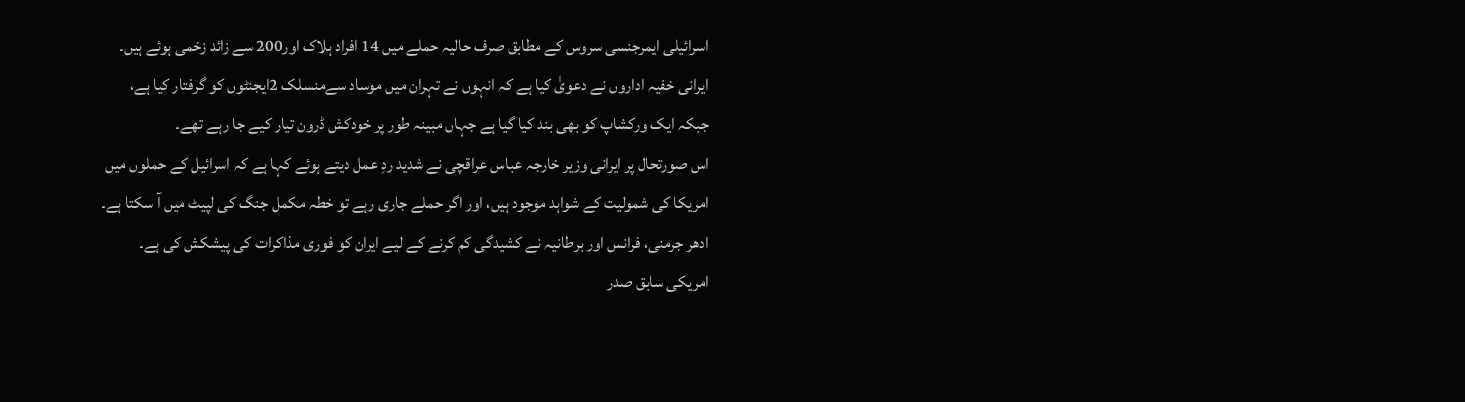اسرائیلی ایمرجنسی سروس کے مطابق صرف حالیہ حملے میں 14 افراد ہلاک اور200 سے زائد زخمی ہوئے ہیں۔
ایرانی خفیہ اداروں نے دعویٰ کیا ہے کہ انہوں نے تہران میں موساد سےمنسلک 2ایجنٹوں کو گرفتار کیا ہے، جبکہ ایک ورکشاپ کو بھی بند کیا گیا ہے جہاں مبینہ طور پر خودکش ڈرون تیار کیے جا رہے تھے۔
اس صورتحال پر ایرانی وزیر خارجہ عباس عراقچی نے شدید ردِ عمل دیتے ہوئے کہا ہے کہ اسرائیل کے حملوں میں امریکا کی شمولیت کے شواہد موجود ہیں، اور اگر حملے جاری رہے تو خطہ مکمل جنگ کی لپیٹ میں آ سکتا ہے۔
ادھر جرمنی، فرانس اور برطانیہ نے کشیدگی کم کرنے کے لیے ایران کو فوری مذاکرات کی پیشکش کی ہے۔ امریکی سابق صدر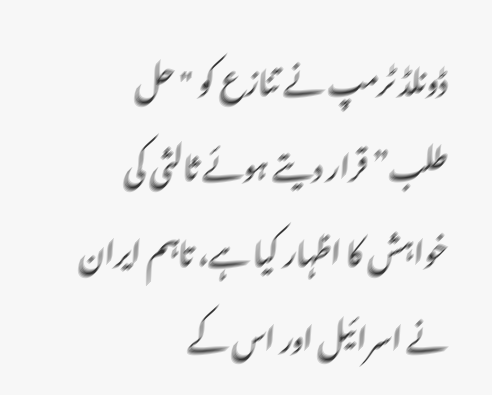ڈونلڈ ٹرمپ نے تنازع کو "حل طلب” قرار دیتے ہوئے ثالثی کی خواہش کا اظہار کیا ہے، تاہم ایران نے اسرائیل اور اس کے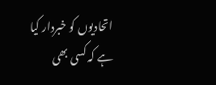اتحادیوں کو خبردار کیا ہے کہ کسی بھی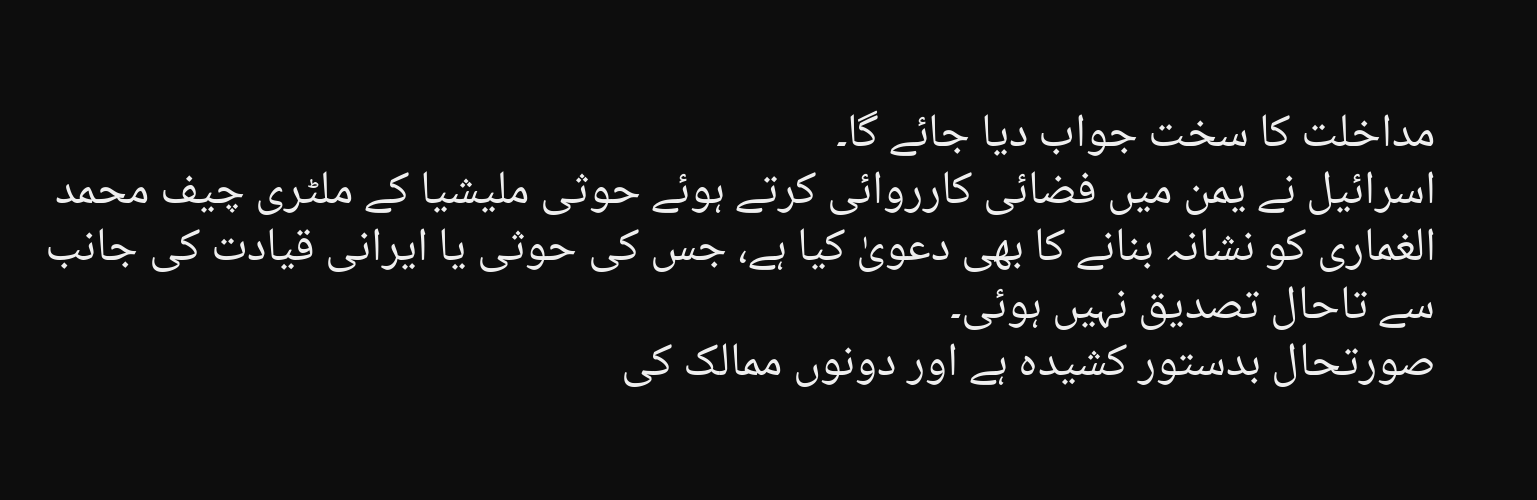مداخلت کا سخت جواب دیا جائے گا۔
اسرائیل نے یمن میں فضائی کارروائی کرتے ہوئے حوثی ملیشیا کے ملٹری چیف محمد الغماری کو نشانہ بنانے کا بھی دعویٰ کیا ہے، جس کی حوثی یا ایرانی قیادت کی جانب سے تاحال تصدیق نہیں ہوئی۔
صورتحال بدستور کشیدہ ہے اور دونوں ممالک کی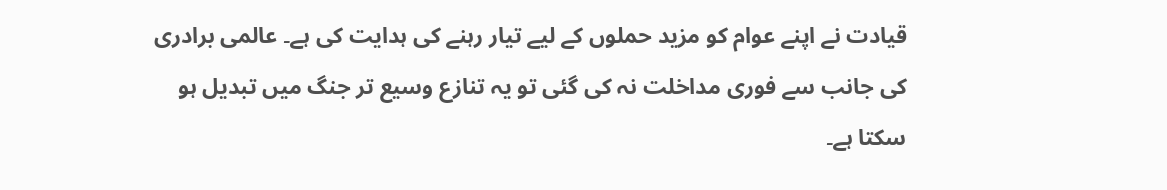قیادت نے اپنے عوام کو مزید حملوں کے لیے تیار رہنے کی ہدایت کی ہے۔ عالمی برادری کی جانب سے فوری مداخلت نہ کی گئی تو یہ تنازع وسیع تر جنگ میں تبدیل ہو سکتا ہے۔